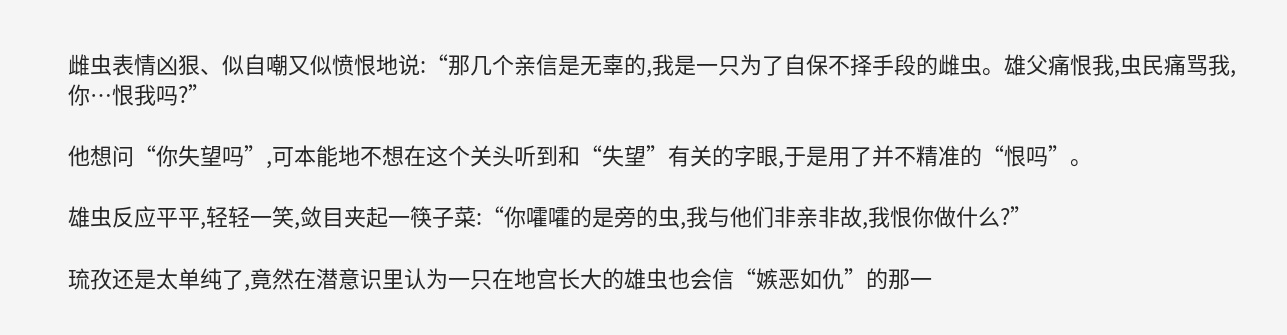雌虫表情凶狠、似自嘲又似愤恨地说:“那几个亲信是无辜的,我是一只为了自保不择手段的雌虫。雄父痛恨我,虫民痛骂我,你…恨我吗?”

他想问“你失望吗”,可本能地不想在这个关头听到和“失望”有关的字眼,于是用了并不精准的“恨吗”。

雄虫反应平平,轻轻一笑,敛目夹起一筷子菜:“你嚯嚯的是旁的虫,我与他们非亲非故,我恨你做什么?”

琉孜还是太单纯了,竟然在潜意识里认为一只在地宫长大的雄虫也会信“嫉恶如仇”的那一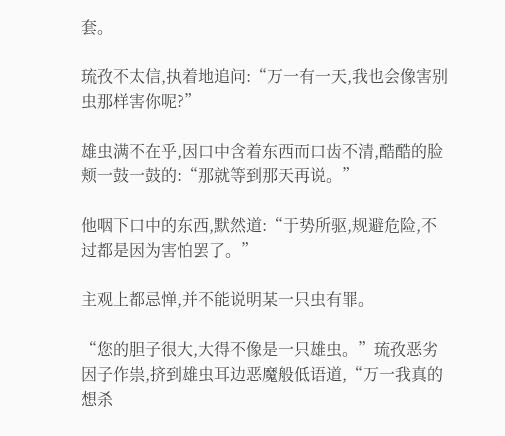套。

琉孜不太信,执着地追问:“万一有一天,我也会像害别虫那样害你呢?”

雄虫满不在乎,因口中含着东西而口齿不清,酷酷的脸颊一鼓一鼓的:“那就等到那天再说。”

他咽下口中的东西,默然道:“于势所驱,规避危险,不过都是因为害怕罢了。”

主观上都忌惮,并不能说明某一只虫有罪。

“您的胆子很大,大得不像是一只雄虫。”琉孜恶劣因子作祟,挤到雄虫耳边恶魔般低语道,“万一我真的想杀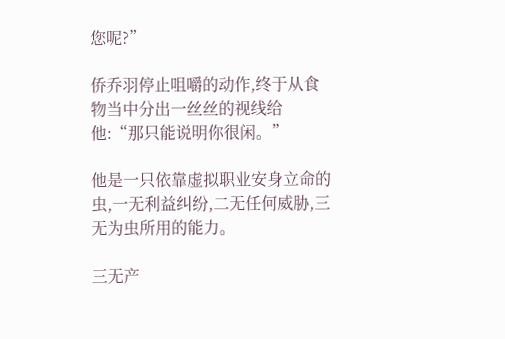您呢?”

侨乔羽停止咀嚼的动作,终于从食物当中分出一丝丝的视线给他:“那只能说明你很闲。”

他是一只依靠虚拟职业安身立命的虫,一无利益纠纷,二无任何威胁,三无为虫所用的能力。

三无产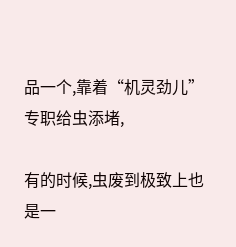品一个,靠着“机灵劲儿”专职给虫添堵,

有的时候,虫废到极致上也是一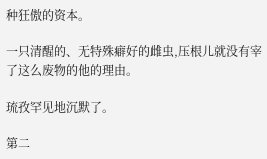种狂傲的资本。

一只清醒的、无特殊癖好的雌虫,压根儿就没有宰了这么废物的他的理由。

琉孜罕见地沉默了。

第二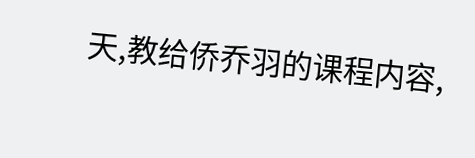天,教给侨乔羽的课程内容,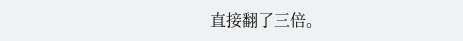直接翻了三倍。